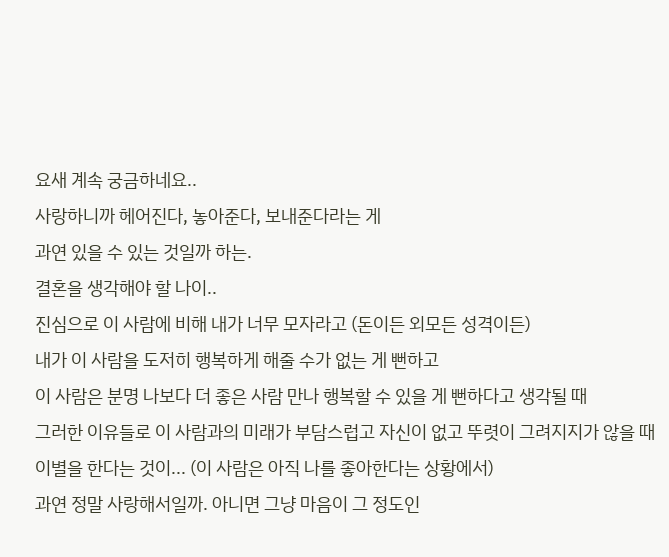요새 계속 궁금하네요..
사랑하니까 헤어진다, 놓아준다, 보내준다라는 게
과연 있을 수 있는 것일까 하는.
결혼을 생각해야 할 나이..
진심으로 이 사람에 비해 내가 너무 모자라고 (돈이든 외모든 성격이든)
내가 이 사람을 도저히 행복하게 해줄 수가 없는 게 뻔하고
이 사람은 분명 나보다 더 좋은 사람 만나 행복할 수 있을 게 뻔하다고 생각될 때
그러한 이유들로 이 사람과의 미래가 부담스럽고 자신이 없고 뚜렷이 그려지지가 않을 때
이별을 한다는 것이... (이 사람은 아직 나를 좋아한다는 상황에서)
과연 정말 사랑해서일까. 아니면 그냥 마음이 그 정도인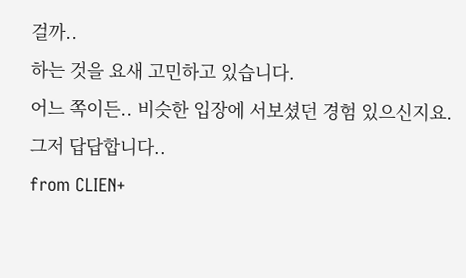걸까..
하는 것을 요새 고민하고 있습니다.
어느 쪽이든.. 비슷한 입장에 서보셨던 경험 있으신지요.
그저 답답합니다..
from CLIEN+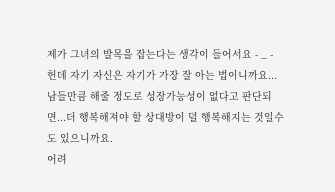제가 그녀의 발목을 잡는다는 생각이 들어서요 - _ -
헌데 자기 자신은 자기가 가장 잘 아는 법이니까요...남들만큼 해줄 정도로 성장가능성이 없다고 판단되면...더 행복해져야 할 상대방이 덜 행복해지는 것일수도 있으니까요.
어려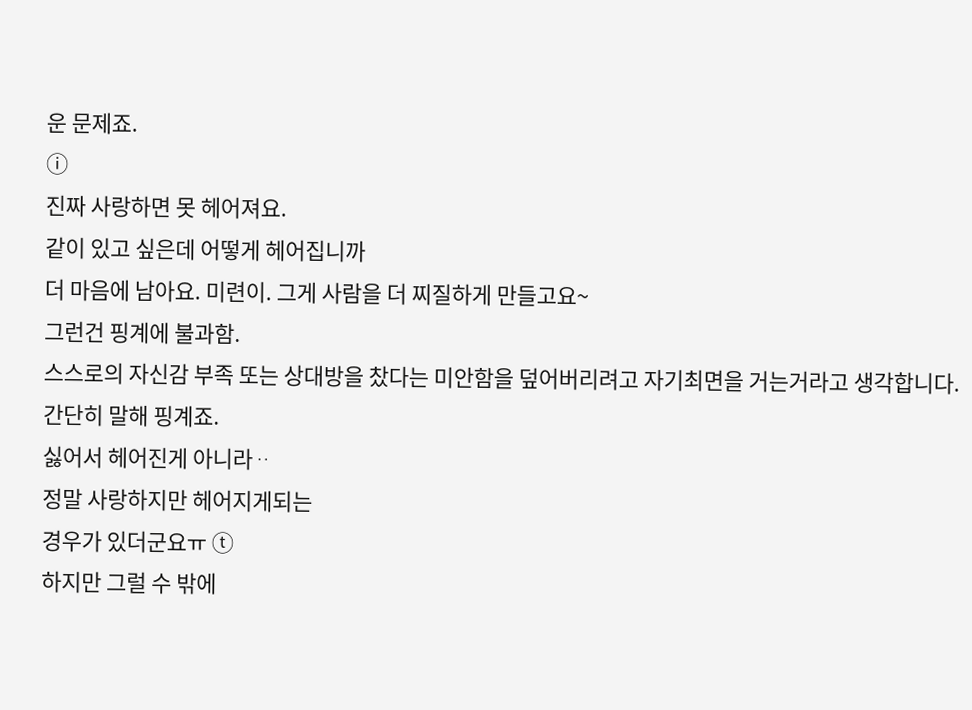운 문제죠.
ⓘ
진짜 사랑하면 못 헤어져요.
같이 있고 싶은데 어떻게 헤어집니까
더 마음에 남아요. 미련이. 그게 사람을 더 찌질하게 만들고요~
그런건 핑계에 불과함.
스스로의 자신감 부족 또는 상대방을 찼다는 미안함을 덮어버리려고 자기최면을 거는거라고 생각합니다.
간단히 말해 핑계죠.
싫어서 헤어진게 아니라ᆢ
정말 사랑하지만 헤어지게되는
경우가 있더군요ㅠ ⓣ
하지만 그럴 수 밖에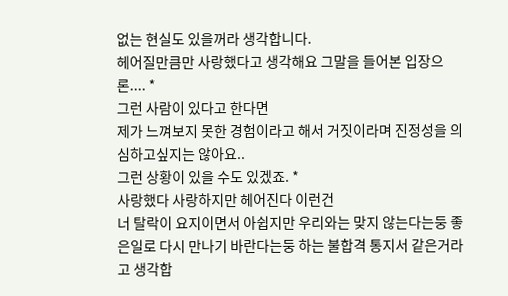없는 현실도 있을꺼라 생각합니다.
헤어질만큼만 사랑했다고 생각해요 그말을 들어본 입장으론.... *
그런 사람이 있다고 한다면
제가 느껴보지 못한 경험이라고 해서 거짓이라며 진정성을 의심하고싶지는 않아요..
그런 상황이 있을 수도 있겠죠. *
사랑했다 사랑하지만 헤어진다 이런건
너 탈락이 요지이면서 아쉽지만 우리와는 맞지 않는다는둥 좋은일로 다시 만나기 바란다는둥 하는 불합격 통지서 같은거라고 생각합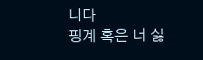니다
핑계 혹은 너 싫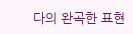다의 완곡한 표현